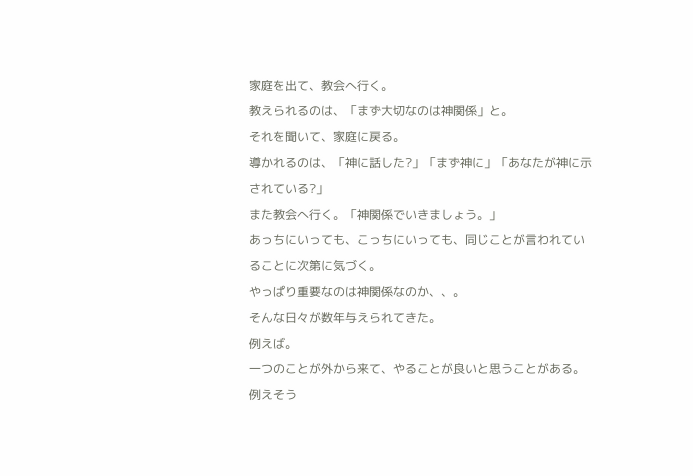家庭を出て、教会へ行く。
教えられるのは、「まず大切なのは神関係」と。
それを聞いて、家庭に戻る。
導かれるのは、「神に話した?」「まず神に」「あなたが神に示されている?」
また教会へ行く。「神関係でいきましょう。」
あっちにいっても、こっちにいっても、同じことが言われていることに次第に気づく。
やっぱり重要なのは神関係なのか、、。
そんな日々が数年与えられてきた。
例えば。
一つのことが外から来て、やることが良いと思うことがある。例えそう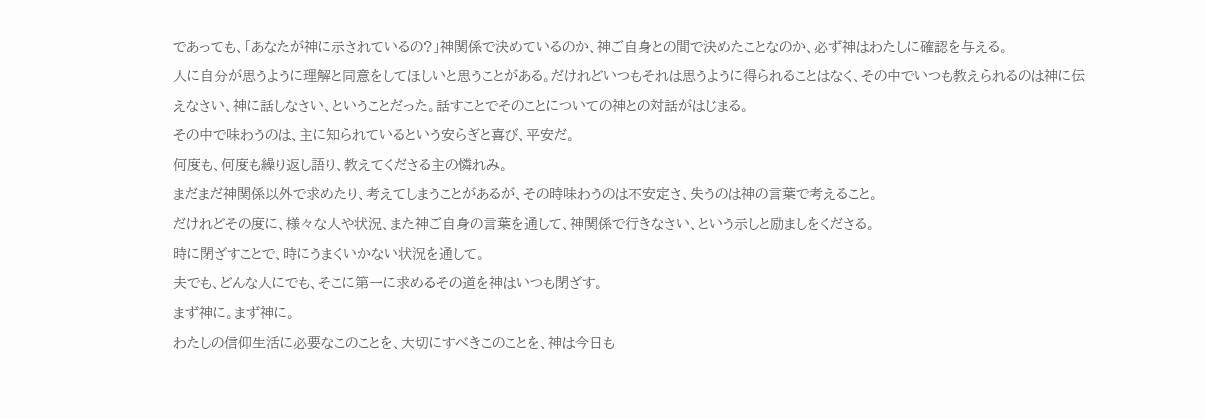であっても、「あなたが神に示されているの?」神関係で決めているのか、神ご自身との間で決めたことなのか、必ず神はわたしに確認を与える。
人に自分が思うように理解と同意をしてほしいと思うことがある。だけれどいつもそれは思うように得られることはなく、その中でいつも教えられるのは神に伝えなさい、神に話しなさい、ということだった。話すことでそのことについての神との対話がはじまる。
その中で味わうのは、主に知られているという安らぎと喜び、平安だ。
何度も、何度も繰り返し語り、教えてくださる主の憐れみ。
まだまだ神関係以外で求めたり、考えてしまうことがあるが、その時味わうのは不安定さ、失うのは神の言葉で考えること。
だけれどその度に、様々な人や状況、また神ご自身の言葉を通して、神関係で行きなさい、という示しと励ましをくださる。
時に閉ざすことで、時にうまくいかない状況を通して。
夫でも、どんな人にでも、そこに第一に求めるその道を神はいつも閉ざす。
まず神に。まず神に。
わたしの信仰生活に必要なこのことを、大切にすべきこのことを、神は今日も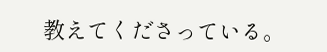教えてくださっている。